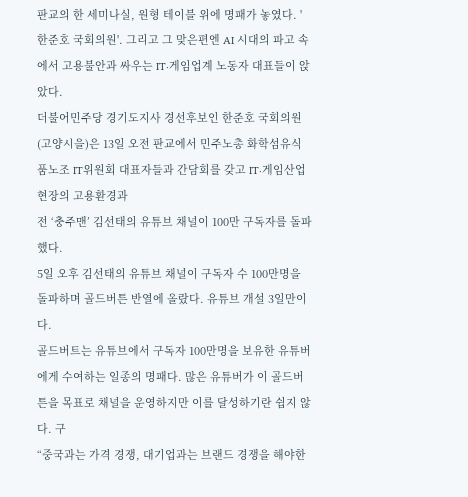판교의 한 세미나실, 원형 테이블 위에 명패가 놓였다. '한준호 국회의원'. 그리고 그 맞은편엔 AI 시대의 파고 속에서 고용불안과 싸우는 IT·게임업계 노동자 대표들이 앉았다.
더불어민주당 경기도지사 경선후보인 한준호 국회의원(고양시을)은 13일 오전 판교에서 민주노총 화학섬유식품노조 IT위원회 대표자들과 간담회를 갖고 IT·게임산업 현장의 고용환경과
전 ‘충주맨’ 김선태의 유튜브 채널이 100만 구독자를 돌파했다.
5일 오후 김선태의 유튜브 채널이 구독자 수 100만명을 돌파하며 골드버튼 반열에 올랐다. 유튜브 개설 3일만이다.
골드버트는 유튜브에서 구독자 100만명을 보유한 유튜버에게 수여하는 일종의 명패다. 많은 유튜버가 이 골드버튼을 목표로 채널을 운영하지만 이를 달성하기란 쉽지 않다. 구
“중국과는 가격 경쟁, 대기업과는 브랜드 경쟁을 해야한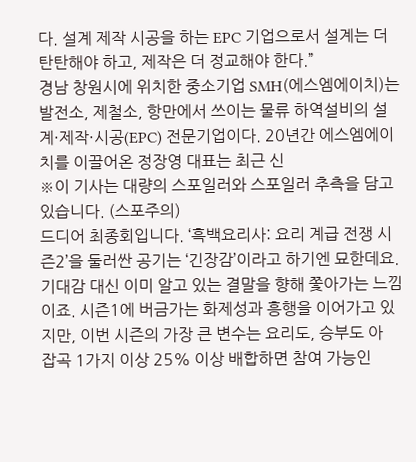다. 설계 제작 시공을 하는 EPC 기업으로서 설계는 더 탄탄해야 하고, 제작은 더 정교해야 한다.”
경남 창원시에 위치한 중소기업 SMH(에스엠에이치)는 발전소, 제철소, 항만에서 쓰이는 물류 하역설비의 설계·제작·시공(EPC) 전문기업이다. 20년간 에스엠에이치를 이끌어온 정장영 대표는 최근 신
※이 기사는 대량의 스포일러와 스포일러 추측을 담고 있습니다. (스포주의)
드디어 최종회입니다. ‘흑백요리사: 요리 계급 전쟁 시즌2’을 둘러싼 공기는 ‘긴장감’이라고 하기엔 묘한데요. 기대감 대신 이미 알고 있는 결말을 향해 쫓아가는 느낌이죠. 시즌1에 버금가는 화제성과 흥행을 이어가고 있지만, 이번 시즌의 가장 큰 변수는 요리도, 승부도 아
잡곡 1가지 이상 25% 이상 배합하면 참여 가능인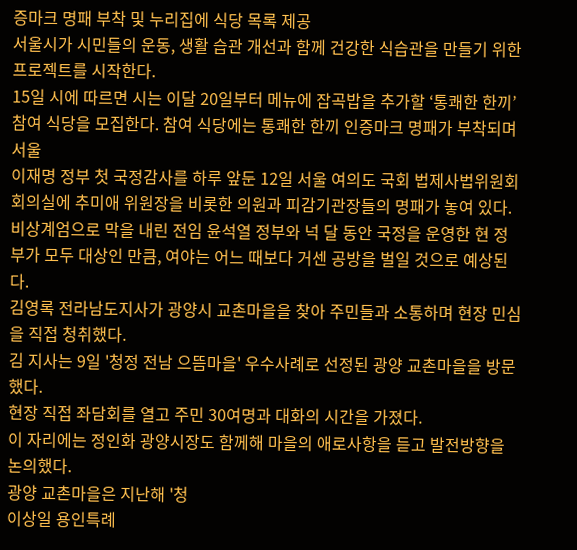증마크 명패 부착 및 누리집에 식당 목록 제공
서울시가 시민들의 운동, 생활 습관 개선과 함께 건강한 식습관을 만들기 위한 프로젝트를 시작한다.
15일 시에 따르면 시는 이달 20일부터 메뉴에 잡곡밥을 추가할 ‘통쾌한 한끼’ 참여 식당을 모집한다. 참여 식당에는 통쾌한 한끼 인증마크 명패가 부착되며 서울
이재명 정부 첫 국정감사를 하루 앞둔 12일 서울 여의도 국회 법제사법위원회 회의실에 추미애 위원장을 비롯한 의원과 피감기관장들의 명패가 놓여 있다. 비상계엄으로 막을 내린 전임 윤석열 정부와 넉 달 동안 국정을 운영한 현 정부가 모두 대상인 만큼, 여야는 어느 때보다 거센 공방을 벌일 것으로 예상된다.
김영록 전라남도지사가 광양시 교촌마을을 찾아 주민들과 소통하며 현장 민심을 직접 청취했다.
김 지사는 9일 '청정 전남 으뜸마을' 우수사례로 선정된 광양 교촌마을을 방문했다.
현장 직접 좌담회를 열고 주민 30여명과 대화의 시간을 가졌다.
이 자리에는 정인화 광양시장도 함께해 마을의 애로사항을 듣고 발전방향을 논의했다.
광양 교촌마을은 지난해 '청
이상일 용인특례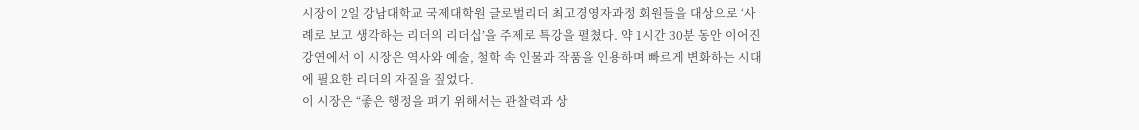시장이 2일 강남대학교 국제대학원 글로벌리더 최고경영자과정 회원들을 대상으로 ‘사례로 보고 생각하는 리더의 리더십’을 주제로 특강을 펼쳤다. 약 1시간 30분 동안 이어진 강연에서 이 시장은 역사와 예술, 철학 속 인물과 작품을 인용하며 빠르게 변화하는 시대에 필요한 리더의 자질을 짚었다.
이 시장은 “좋은 행정을 펴기 위해서는 관찰력과 상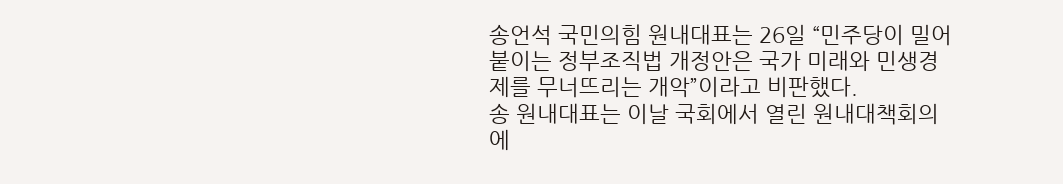송언석 국민의힘 원내대표는 26일 “민주당이 밀어붙이는 정부조직법 개정안은 국가 미래와 민생경제를 무너뜨리는 개악”이라고 비판했다.
송 원내대표는 이날 국회에서 열린 원내대책회의에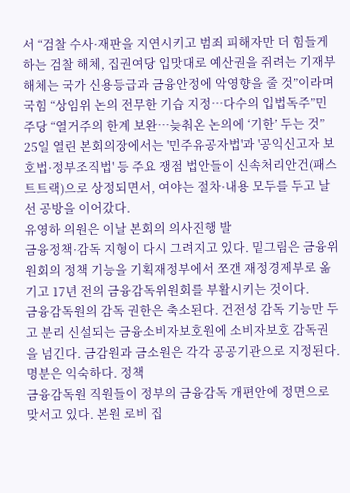서 “검찰 수사·재판을 지연시키고 범죄 피해자만 더 힘들게 하는 검찰 해체, 집권여당 입맛대로 예산권을 쥐려는 기재부 해체는 국가 신용등급과 금융안정에 악영향을 줄 것”이라며
국힘 “상임위 논의 전무한 기습 지정…다수의 입법독주”민주당 “열거주의 한계 보완…늦춰온 논의에 ‘기한’ 두는 것”
25일 열린 본회의장에서는 '민주유공자법'과 '공익신고자 보호법·정부조직법' 등 주요 쟁점 법안들이 신속처리안건(패스트트랙)으로 상정되면서, 여야는 절차·내용 모두를 두고 날 선 공방을 이어갔다.
유영하 의원은 이날 본회의 의사진행 발
금융정책·감독 지형이 다시 그려지고 있다. 밑그림은 금융위원회의 정책 기능을 기획재정부에서 쪼갠 재정경제부로 옮기고 17년 전의 금융감독위원회를 부활시키는 것이다.
금융감독원의 감독 권한은 축소된다. 건전성 감독 기능만 두고 분리 신설되는 금융소비자보호원에 소비자보호 감독권을 넘긴다. 금감원과 금소원은 각각 공공기관으로 지정된다.
명분은 익숙하다. 정책
금융감독원 직원들이 정부의 금융감독 개편안에 정면으로 맞서고 있다. 본원 로비 집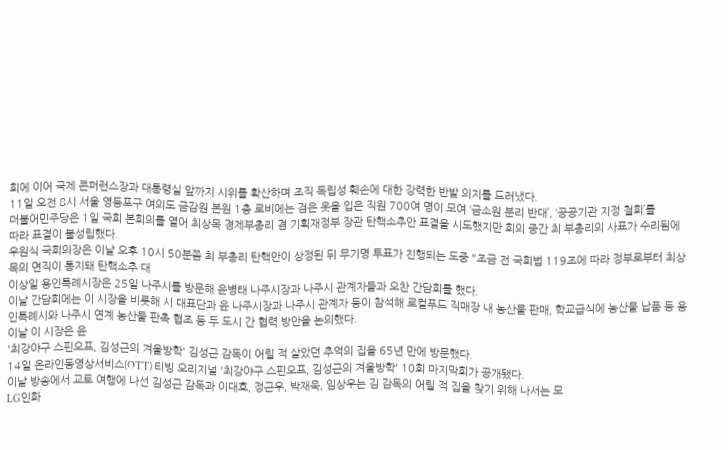회에 이어 국제 콘퍼런스장과 대통령실 앞까지 시위를 확산하며 조직 독립성 훼손에 대한 강력한 반발 의지를 드러냈다.
11일 오전 8시 서울 영등포구 여의도 금감원 본원 1층 로비에는 검은 옷을 입은 직원 700여 명이 모여 ‘금소원 분리 반대’, ‘공공기관 지정 철회’를
더불어민주당은 1일 국회 본회의를 열어 최상목 경제부총리 겸 기획재정부 장관 탄핵소추안 표결을 시도했지만 회의 중간 최 부총리의 사표가 수리됨에 따라 표결이 불성립했다.
우원식 국회의장은 이날 오후 10시 50분쯤 최 부총리 탄핵안이 상정된 뒤 무기명 투표가 진행되는 도중 "조금 전 국회법 119조에 따라 정부로부터 최상목의 면직이 통지돼 탄핵소추 대
이상일 용인특례시장은 25일 나주시를 방문해 윤병태 나주시장과 나주시 관계자들과 오찬 간담회를 했다.
이날 간담회에는 이 시장을 비롯해 시 대표단과 윤 나주시장과 나주시 관계자 등이 참석해 로컬푸드 직매장 내 농산물 판매, 학교급식에 농산물 납품 등 용인특례시와 나주시 연계 농산물 판촉 협조 등 두 도시 간 협력 방안을 논의했다.
이날 이 시장은 윤
'최강야구 스핀오프, 김성근의 겨울방학' 김성근 감독이 어릴 적 살았던 추억의 집을 65년 만에 방문했다.
14일 온라인동영상서비스(OTT) 티빙 오리지널 '최강야구 스핀오프, 김성근의 겨울방학' 10회 마지막회가 공개됐다.
이날 방송에서 교토 여행에 나선 김성근 감독과 이대호, 정근우, 박재욱, 임상우는 김 감독의 어릴 적 집을 찾기 위해 나서는 모
LG인화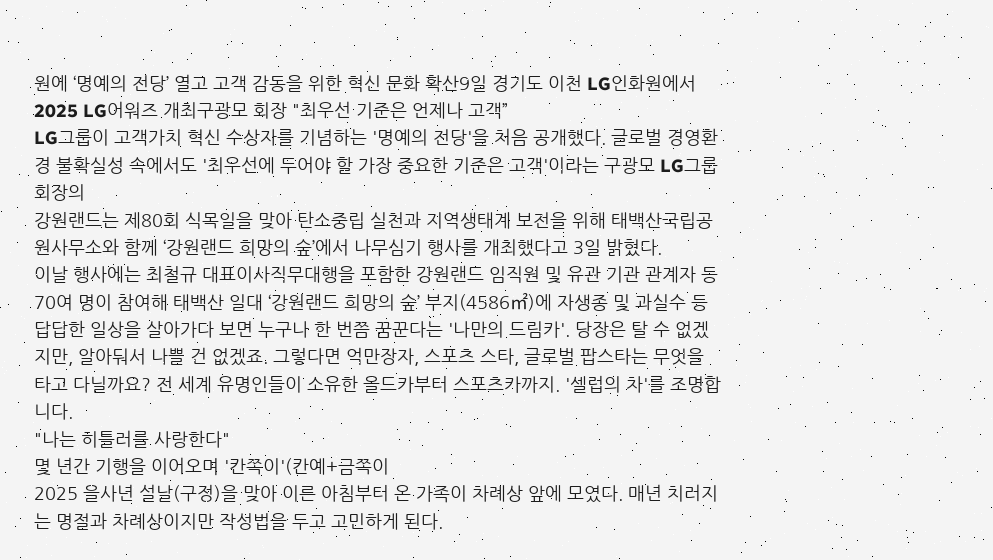원에 ‘명예의 전당’ 열고 고객 감동을 위한 혁신 문화 확산9일 경기도 이천 LG인화원에서 2025 LG어워즈 개최구광모 회장 "최우선 기준은 언제나 고객”
LG그룹이 고객가치 혁신 수상자를 기념하는 '명예의 전당'을 처음 공개했다. 글로벌 경영환경 불확실성 속에서도 '최우선에 두어야 할 가장 중요한 기준은 고객'이라는 구광모 LG그룹 회장의
강원랜드는 제80회 식목일을 맞아 탄소중립 실천과 지역생태계 보전을 위해 태백산국립공원사무소와 함께 ‘강원랜드 희망의 숲’에서 나무심기 행사를 개최했다고 3일 밝혔다.
이날 행사에는 최철규 대표이사직무대행을 포함한 강원랜드 임직원 및 유관 기관 관계자 등 70여 명이 참여해 태백산 일대 ‘강원랜드 희망의 숲’ 부지(4586㎡)에 자생종 및 과실수 등
답답한 일상을 살아가다 보면 누구나 한 번쯤 꿈꾼다는 '나만의 드림카'. 당장은 탈 수 없겠지만, 알아둬서 나쁠 건 없겠죠. 그렇다면 억만장자, 스포츠 스타, 글로벌 팝스타는 무엇을 타고 다닐까요? 전 세계 유명인들이 소유한 올드카부터 스포츠카까지. '셀럽의 차'를 조명합니다.
"나는 히틀러를 사랑한다"
몇 년간 기행을 이어오며 '칸쪽이'(칸예+금쪽이
2025 을사년 설날(구정)을 맞아 이른 아침부터 온 가족이 차례상 앞에 모였다. 매년 치러지는 명절과 차례상이지만 작성법을 두고 고민하게 된다.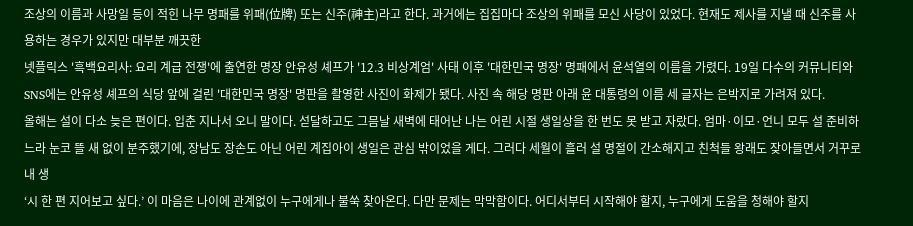조상의 이름과 사망일 등이 적힌 나무 명패를 위패(位牌) 또는 신주(神主)라고 한다. 과거에는 집집마다 조상의 위패를 모신 사당이 있었다. 현재도 제사를 지낼 때 신주를 사용하는 경우가 있지만 대부분 깨끗한
넷플릭스 '흑백요리사: 요리 계급 전쟁'에 출연한 명장 안유성 셰프가 '12.3 비상계엄' 사태 이후 '대한민국 명장' 명패에서 윤석열의 이름을 가렸다. 19일 다수의 커뮤니티와 SNS에는 안유성 셰프의 식당 앞에 걸린 '대한민국 명장' 명판을 촬영한 사진이 화제가 됐다. 사진 속 해당 명판 아래 윤 대통령의 이름 세 글자는 은박지로 가려져 있다.
올해는 설이 다소 늦은 편이다. 입춘 지나서 오니 말이다. 섣달하고도 그믐날 새벽에 태어난 나는 어린 시절 생일상을 한 번도 못 받고 자랐다. 엄마·이모·언니 모두 설 준비하느라 눈코 뜰 새 없이 분주했기에, 장남도 장손도 아닌 어린 계집아이 생일은 관심 밖이었을 게다. 그러다 세월이 흘러 설 명절이 간소해지고 친척들 왕래도 잦아들면서 거꾸로 내 생
‘시 한 편 지어보고 싶다.’ 이 마음은 나이에 관계없이 누구에게나 불쑥 찾아온다. 다만 문제는 막막함이다. 어디서부터 시작해야 할지, 누구에게 도움을 청해야 할지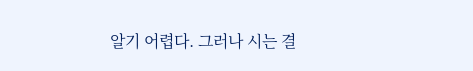알기 어렵다. 그러나 시는 결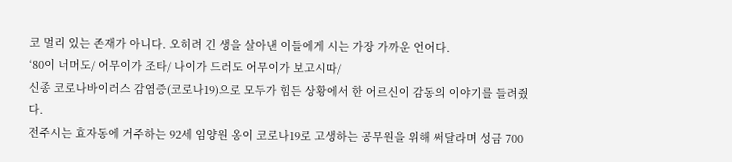코 멀리 있는 존재가 아니다. 오히려 긴 생을 살아낸 이들에게 시는 가장 가까운 언어다.
‘80이 너머도/ 어무이가 조타/ 나이가 드러도 어무이가 보고시따/
신종 코로나바이러스 감염증(코로나19)으로 모두가 힘든 상황에서 한 어르신이 감동의 이야기를 들려줬다.
전주시는 효자동에 거주하는 92세 임양원 옹이 코로나19로 고생하는 공무원을 위해 써달라며 성금 700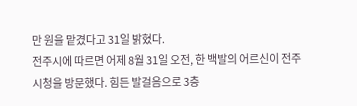만 원을 맡겼다고 31일 밝혔다.
전주시에 따르면 어제 8월 31일 오전, 한 백발의 어르신이 전주시청을 방문했다. 힘든 발걸음으로 3층